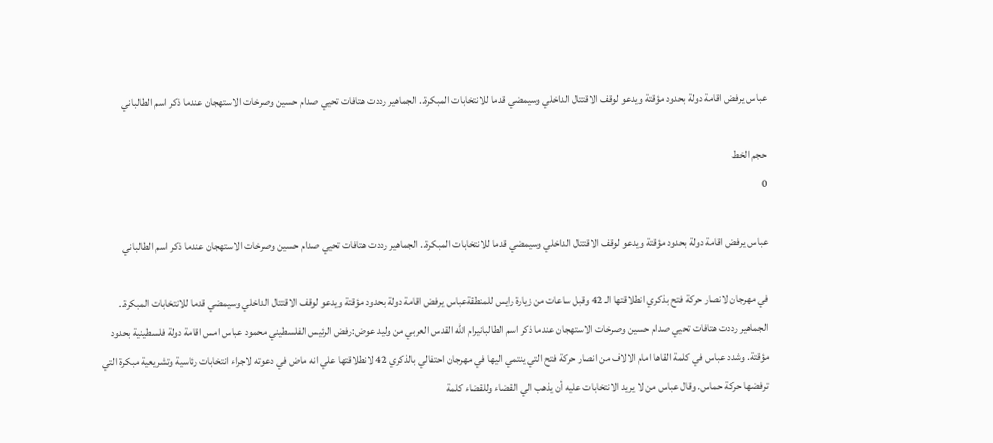عباس يرفض اقامة دولة بحدود مؤقتة ويدعو لوقف الاقتتال الداخلي وسيمضي قدما للانتخابات المبكرة.. الجماهير رددت هتافات تحيي صدام حسين وصرخات الاستهجان عندما ذكر اسم الطالباني

حجم الخط
0

عباس يرفض اقامة دولة بحدود مؤقتة ويدعو لوقف الاقتتال الداخلي وسيمضي قدما للانتخابات المبكرة.. الجماهير رددت هتافات تحيي صدام حسين وصرخات الاستهجان عندما ذكر اسم الطالباني

في مهرجان لانصار حركة فتح بذكري انطلاقتها الـ 42 وقبل ساعات من زيارة رايس للمنطقةعباس يرفض اقامة دولة بحدود مؤقتة ويدعو لوقف الاقتتال الداخلي وسيمضي قدما للانتخابات المبكرة.. الجماهير رددت هتافات تحيي صدام حسين وصرخات الاستهجان عندما ذكر اسم الطالبانيرام الله القدس العربي من وليد عوض:رفض الرئيس الفلسطيني محمود عباس امس اقامة دولة فلسطينية بحدود مؤقتة. وشدد عباس في كلمة القاها امام الالاف من انصار حركة فتح التي ينتمي اليها في مهرجان احتفالي بالذكري 42 لانطلاقتها علي انه ماض في دعوته لاجراء انتخابات رئاسية وتشريعية مبكرة التي ترفضها حركة حماس. وقال عباس من لا يريد الانتخابات عليه أن يذهب الي القضاء وللقضاء كلمة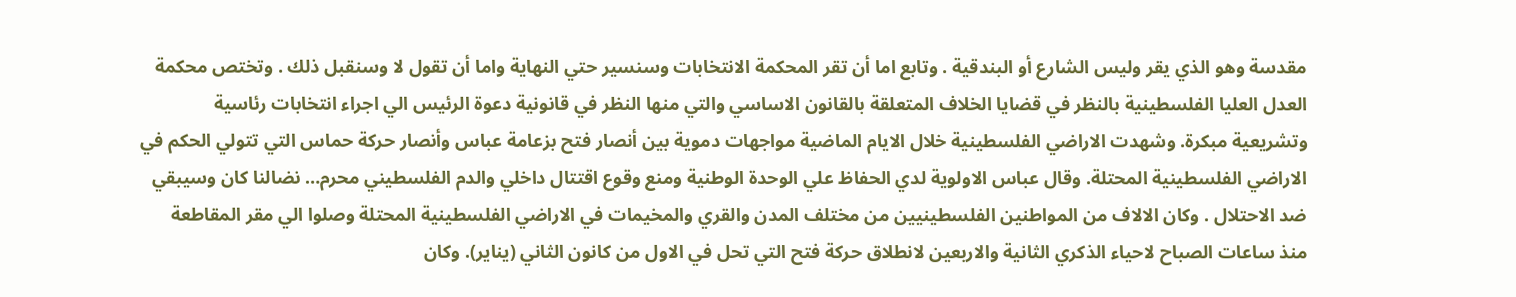مقدسة وهو الذي يقر وليس الشارع أو البندقية . وتابع اما أن تقر المحكمة الانتخابات وسنسير حتي النهاية واما أن تقول لا وسنقبل ذلك . وتختص محكمة العدل العليا الفلسطينية بالنظر في قضايا الخلاف المتعلقة بالقانون الاساسي والتي منها النظر في قانونية دعوة الرئيس الي اجراء انتخابات رئاسية وتشريعية مبكرة. وشهدت الاراضي الفلسطينية خلال الايام الماضية مواجهات دموية بين أنصار فتح بزعامة عباس وأنصار حركة حماس التي تتولي الحكم في الاراضي الفلسطينية المحتلة. وقال عباس الاولوية لدي الحفاظ علي الوحدة الوطنية ومنع وقوع اقتتال داخلي والدم الفلسطيني محرم… نضالنا كان وسيبقي ضد الاحتلال . وكان الالاف من المواطنين الفلسطينيين من مختلف المدن والقري والمخيمات في الاراضي الفلسطينية المحتلة وصلوا الي مقر المقاطعة منذ ساعات الصباح لاحياء الذكري الثانية والاربعين لانطلاق حركة فتح التي تحل في الاول من كانون الثاني (يناير). وكان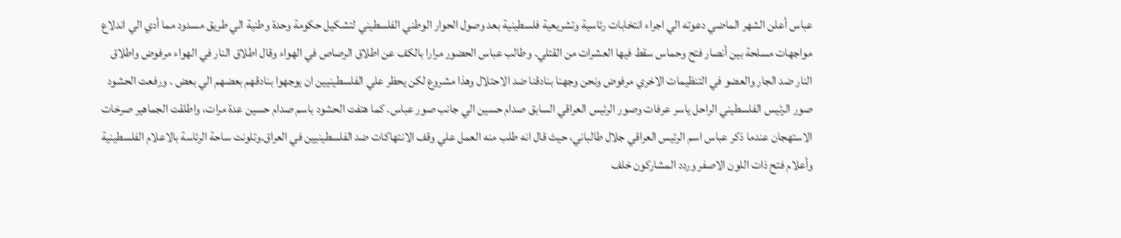عباس أعلن الشهر الماضي دعوته الي اجراء انتخابات رئاسية وتشريعية فلسطينية بعد وصول الحوار الوطني الفلسطيني لتشكيل حكومة وحدة وطنية الي طريق مسدود مما أدي الي اندلاع مواجهات مسلحة بين أنصار فتح وحماس سقط فيها العشرات من القتلي. وطالب عباس الحضور مرارا بالكف عن اطلاق الرصاص في الهواء وقال اطلاق النار في الهواء مرفوض واطلاق النار ضد الجار والعضو في التنظيمات الاخري مرفوض ونحن وجهنا بنادقنا ضد الاحتلال وهذا مشروع لكن يحظر علي الفلسطينيين ان يوجهوا بنادقهم بعضهم الي بعض . ورفعت الحشود صور الرئيس الفلسطيني الراحل ياسر عرفات وصور الرئيس العراقي السابق صدام حسين الي جانب صور عباس. كما هتفت الحشود باسم صدام حسين عدة مرات، واطلقت الجماهير صرخات الاستهجان عندما ذكر عباس اسم الرئيس العراقي جلال طالباني، حيث قال انه طلب منه العمل علي وقف الانتهاكات ضد الفلسطينيين في العراق.وتلونت ساحة الرئاسة بالاعلام الفلسطينية وأعلام فتح ذات اللون الاصفر وردد المشاركون خلف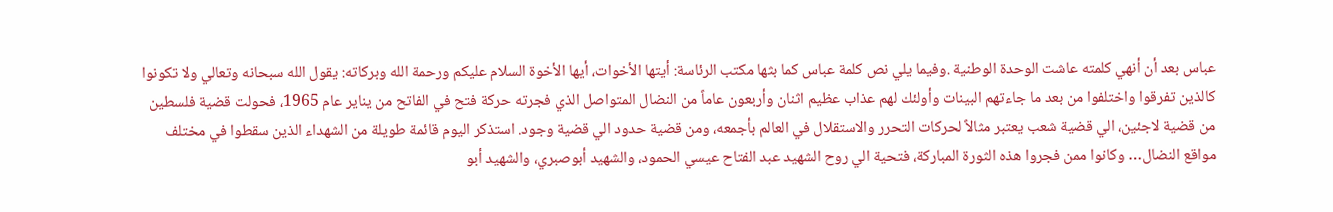عباس بعد أن أنهي كلمته عاشت الوحدة الوطنية .وفيما يلي نص كلمة عباس كما بثها مكتب الرئاسة: أيتها الأخوات، أيها الأخوة السلام عليكم ورحمة الله وبركاته: يقول الله سبحانه وتعالي ولا تكونوا كالذين تفرقوا واختلفوا من بعد ما جاءتهم البينات وأولئك لهم عذاب عظيم اثنان وأربعون عاماً من النضال المتواصل الذي فجرته حركة فتح في الفاتح من يناير عام 1965، فحولت قضية فلسطين من قضية لاجئين، الي قضية شعب يعتبر مثالاً لحركات التحرر والاستقلال في العالم بأجمعه، ومن قضية حدود الي قضية وجود. استذكر اليوم قائمة طويلة من الشهداء الذين سقطوا في مختلف مواقع النضال… وكانوا ممن فجروا هذه الثورة المباركة، فتحية الي روح الشهيد عبد الفتاح عيسي الحمود، والشهيد أبوصبري، والشهيد أبو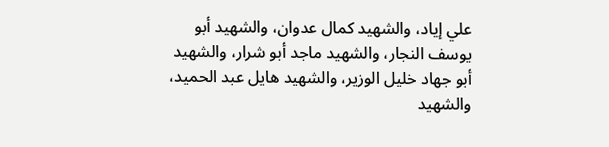علي إياد، والشهيد كمال عدوان، والشهيد أبو يوسف النجار، والشهيد ماجد أبو شرار، والشهيد أبو جهاد خليل الوزير، والشهيد هايل عبد الحميد، والشهيد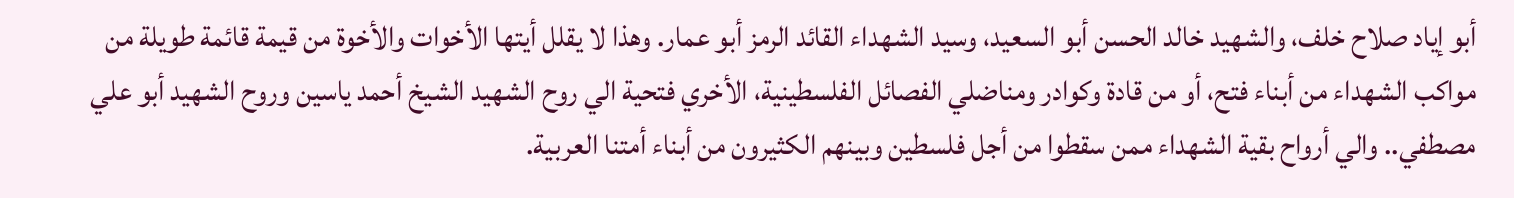أبو إياد صلاح خلف، والشهيد خالد الحسن أبو السعيد، وسيد الشهداء القائد الرمز أبو عمار. وهذا لا يقلل أيتها الأخوات والأخوة من قيمة قائمة طويلة من مواكب الشهداء من أبناء فتح، أو من قادة وكوادر ومناضلي الفصائل الفلسطينية، الأخري فتحية الي روح الشهيد الشيخ أحمد ياسين وروح الشهيد أبو علي مصطفي.. والي أرواح بقية الشهداء ممن سقطوا من أجل فلسطين وبينهم الكثيرون من أبناء أمتنا العربية.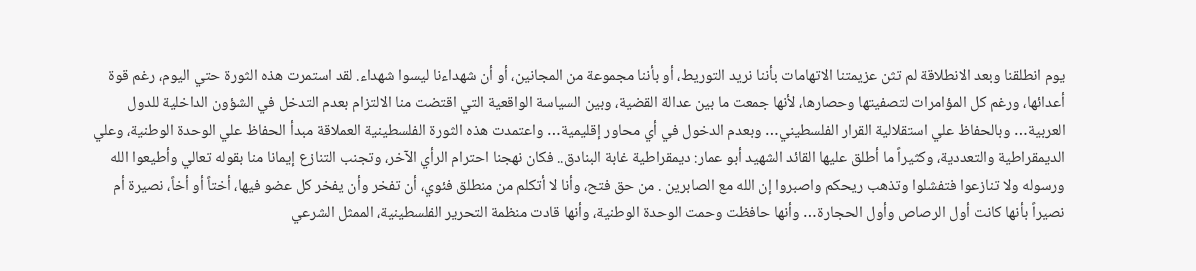يوم انطلقنا وبعد الانطلاقة لم تثن عزيمتنا الاتهامات بأننا نريد التوريط، أو بأننا مجموعة من المجانين، أو أن شهداءنا ليسوا شهداء. لقد استمرت هذه الثورة حتي اليوم، رغم قوة أعدائها، ورغم كل المؤامرات لتصفيتها وحصارها، لأنها جمعت ما بين عدالة القضية، وبين السياسة الواقعية التي اقتضت منا الالتزام بعدم التدخل في الشؤون الداخلية للدول العربية… وبالحفاظ علي استقلالية القرار الفلسطيني… وبعدم الدخول في أي محاور إقليمية… واعتمدت هذه الثورة الفلسطينية العملاقة مبدأ الحفاظ علي الوحدة الوطنية، وعلي الديمقراطية والتعددية، وكثيراً ما أطلق عليها القائد الشهيد أبو عمار: ديمقراطية غابة البنادق.. فكان نهجنا احترام الرأي الآخر، وتجنب التنازع إيمانا منا بقوله تعالي وأطيعوا الله ورسوله ولا تنازعوا فتفشلوا وتذهب ريحكم واصبروا إن الله مع الصابرين . من حق فتح، وأنا لا أتكلم من منطلق فئوي، أن تفخر وأن يفخر كل عضو فيها، أختاً أو أخاً، نصيرة أم نصيراً بأنها كانت أول الرصاص وأول الحجارة… وأنها حافظت وحمت الوحدة الوطنية، وأنها قادت منظمة التحرير الفلسطينية، الممثل الشرعي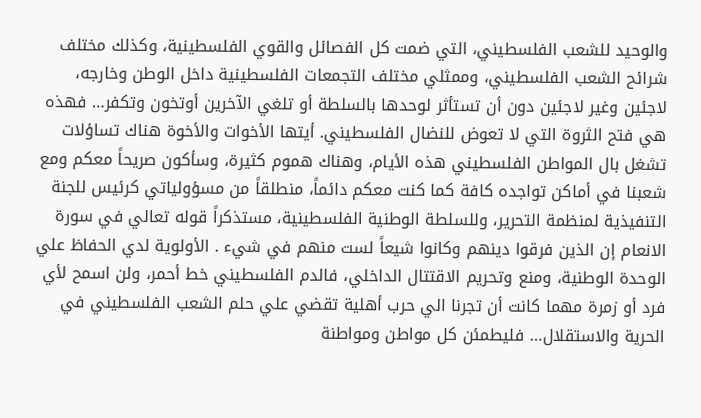والوحيد للشعب الفلسطيني، التي ضمت كل الفصائل والقوي الفلسطينية، وكذلك مختلف شرائح الشعب الفلسطيني، وممثلي مختلف التجمعات الفلسطينية داخل الوطن وخارجه، لاجئين وغير لاجئين دون أن تستأثر لوحدها بالسلطة أو تلغي الآخرين أوتخون وتكفر… فهذه هي فتح الثروة التي لا تعوض للنضال الفلسطيني. أيتها الأخوات والأخوة هناك تساؤلات تشغل بال المواطن الفلسطيني هذه الأيام، وهناك هموم كثيرة، وسأكون صريحاً معكم ومع شعبنا في أماكن تواجده كافة كما كنت معكم دائماً، منطلقاً من مسؤولياتي كرئيس للجنة التنفيذية لمنظمة التحرير، وللسلطة الوطنية الفلسطينية، مستذكراً قوله تعالي في سورة الانعام إن الذين فرقوا دينهم وكانوا شيعاً لست منهم في شيء . الأولوية لدي الحفاظ علي الوحدة الوطنية، ومنع وتحريم الاقتتال الداخلي، فالدم الفلسطيني خط أحمر، ولن اسمح لأي فرد أو زمرة مهما كانت أن تجرنا الي حرب أهلية تقضي علي حلم الشعب الفلسطيني في الحرية والاستقلال… فليطمئن كل مواطن ومواطنة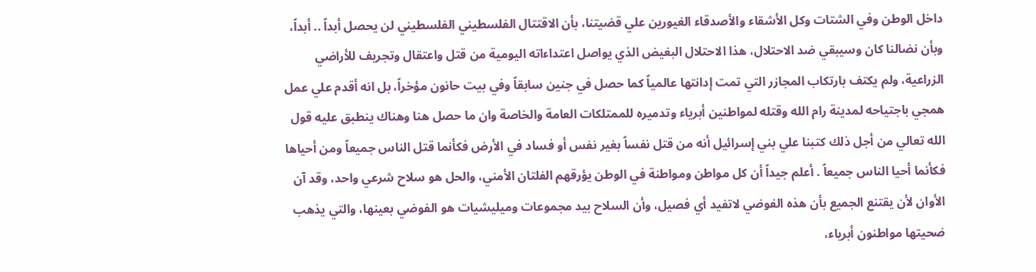داخل الوطن وفي الشتات وكل الأشقاء والأصدقاء الغيورين علي قضيتنا، بأن الاقتتال الفلسطيني الفلسطيني لن يحصل أبداً .. أبداً، وبأن نضالنا كان وسيبقي ضد الاحتلال، هذا الاحتلال البغيض الذي يواصل اعتداءاته اليومية من قتل واعتقال وتجريف للأراضي الزراعية، ولم يكتف بارتكاب المجازر التي تمت إدانتها عالمياً كما حصل في جنين سابقاً وفي بيت حانون مؤخراً، بل انه أقدم علي عمل همجي باجتياحه لمدينة رام الله وقتله لمواطنين أبرياء وتدميره للممتلكات العامة والخاصة وان ما حصل هنا وهناك ينطبق عليه قول الله تعالي من أجل ذلك كتبنا علي بني إسرائيل أنه من قتل نفساً بغير نفس أو فساد في الأرض فكأنما قتل الناس جميعاً ومن أحياها فكأنما أحيا الناس جميعاً . أعلم جيداً أن كل مواطن ومواطنة في الوطن يؤرقهم الفلتان الأمني، والحل هو سلاح شرعي واحد، وقد آن الأوان لأن يقتنع الجميع بأن هذه الفوضي لاتفيد أي فصيل، وأن السلاح بيد مجموعات وميليشيات هو الفوضي بعينها، والتي يذهب ضحيتها مواطنون أبرياء،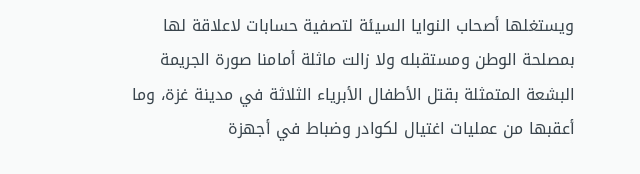ويستغلها أصحاب النوايا السيئة لتصفية حسابات لاعلاقة لها بمصلحة الوطن ومستقبله ولا زالت ماثلة أمامنا صورة الجريمة البشعة المتمثلة بقتل الأطفال الأبرياء الثلاثة في مدينة غزة، وما أعقبها من عمليات اغتيال لكوادر وضباط في أجهزة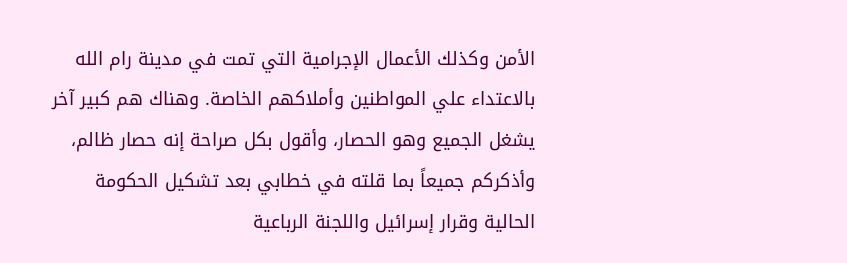الأمن وكذلك الأعمال الإجرامية التي تمت في مدينة رام الله بالاعتداء علي المواطنين وأملاكهم الخاصة. وهناك هم كبير آخر يشغل الجميع وهو الحصار، وأقول بكل صراحة إنه حصار ظالم، وأذكركم جميعاً بما قلته في خطابي بعد تشكيل الحكومة الحالية وقرار إسرائيل واللجنة الرباعية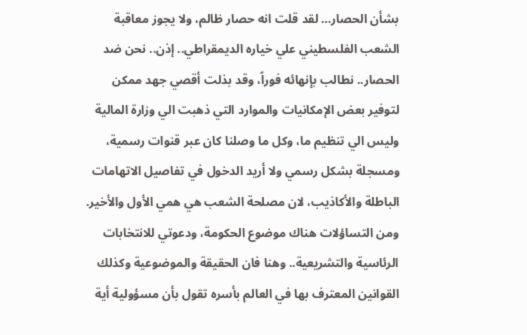بشأن الحصار… لقد قلت انه حصار ظالم، ولا يجوز معاقبة الشعب الفلسطيني علي خياره الديمقراطي.. إذن.. نحن ضد الحصار.. نطالب بإنهائه فوراً، وقد بذلت أقصي جهد ممكن لتوفير بعض الإمكانيات والموارد التي ذهبت الي وزارة المالية وليس الي تنظيم ما، وكل ما وصلنا كان عبر قنوات رسمية، ومسجلة بشكل رسمي ولا أريد الدخول في تفاصيل الاتهامات الباطلة والأكاذيب، لان مصلحة الشعب هي همي الأول والأخير. ومن التساؤلات هناك موضوع الحكومة، ودعوتي للانتخابات الرئاسية والتشريعية.. وهنا فان الحقيقة والموضوعية وكذلك القوانين المعترف بها في العالم بأسره تقول بأن مسؤولية أية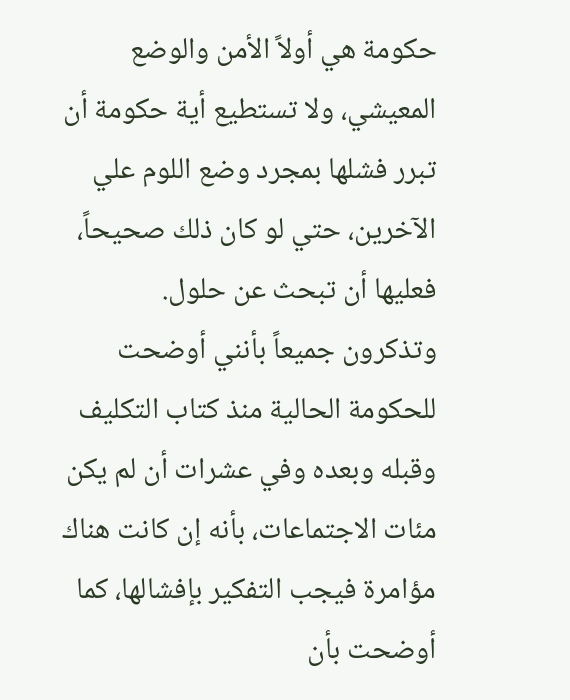حكومة هي أولاً الأمن والوضع المعيشي، ولا تستطيع أية حكومة أن تبرر فشلها بمجرد وضع اللوم علي الآخرين، حتي لو كان ذلك صحيحاً، فعليها أن تبحث عن حلول. وتذكرون جميعاً بأنني أوضحت للحكومة الحالية منذ كتاب التكليف وقبله وبعده وفي عشرات أن لم يكن مئات الاجتماعات، بأنه إن كانت هناك مؤامرة فيجب التفكير بإفشالها، كما أوضحت بأن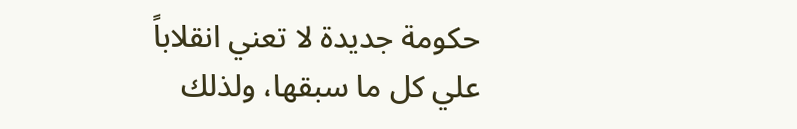حكومة جديدة لا تعني انقلاباً علي كل ما سبقها، ولذلك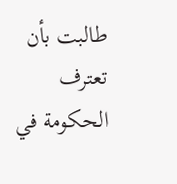طالبت بأن تعترف الحكومة في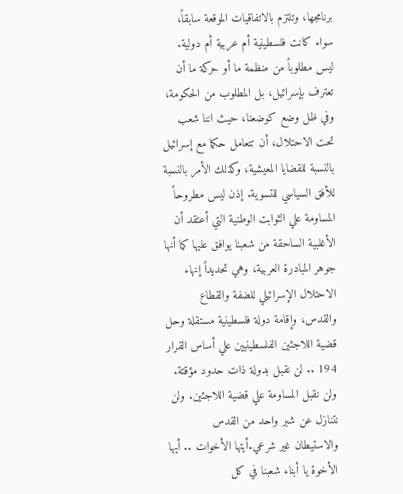برنامجها، وتلتزم بالاتفاقيات الموقعة سابقاً، سواء كانت فلسطينية أم عربية أم دولية. ليس مطلوباً من منظمة ما أو حركة ما أن تعترف بإسرائيل، بل المطلوب من الحكومة، وفي ظل وضع كوضعنا، حيث اننا شعب تحت الاحتلال، أن تتعامل حكما مع إسرائيل بالنسبة للقضايا المعيشية، وكذلك الأمر بالنسبة للأفق السياسي للتسوية. إذن ليس مطروحاً المساومة علي الثوابت الوطنية التي أعتقد أن الأغلبية الساحقة من شعبنا يوافق عليها كما أنها جوهر المبادرة العربية، وهي تحديداً إنهاء الاحتلال الإسرائيلي للضفة والقطاع والقدس، وإقامة دولة فلسطينية مستقلة وحل قضية اللاجئين الفلسطينيين علي أساس القرار 194 .. لن نقبل بدولة ذات حدود مؤقتة. ولن نقبل المساومة علي قضية اللاجئين. ولن نتنازل عن شبر واحد من القدس والاستيطان غير شرعي.أيتها الأخوات .. أيها الأخوة يا أبناء شعبنا في كل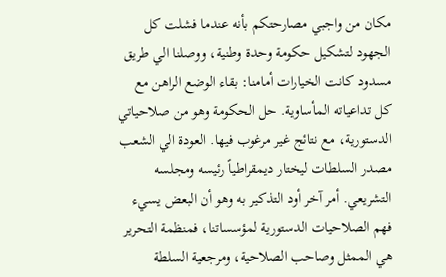مكان من واجبي مصارحتكم بأنه عندما فشلت كل الجهود لتشكيل حكومة وحدة وطنية، ووصلنا الي طريق مسدود كانت الخيارات أمامنا: بقاء الوضع الراهن مع كل تداعياته المأساوية. حل الحكومة وهو من صلاحياتي الدستورية، مع نتائج غير مرغوب فيها. العودة الي الشعب مصدر السلطات ليختار ديمقراطياً رئيسه ومجلسه التشريعي. أمر آخر أود التذكير به وهو أن البعض يسيء فهم الصلاحيات الدستورية لمؤسساتنا، فمنظمة التحرير هي الممثل وصاحب الصلاحية، ومرجعية السلطة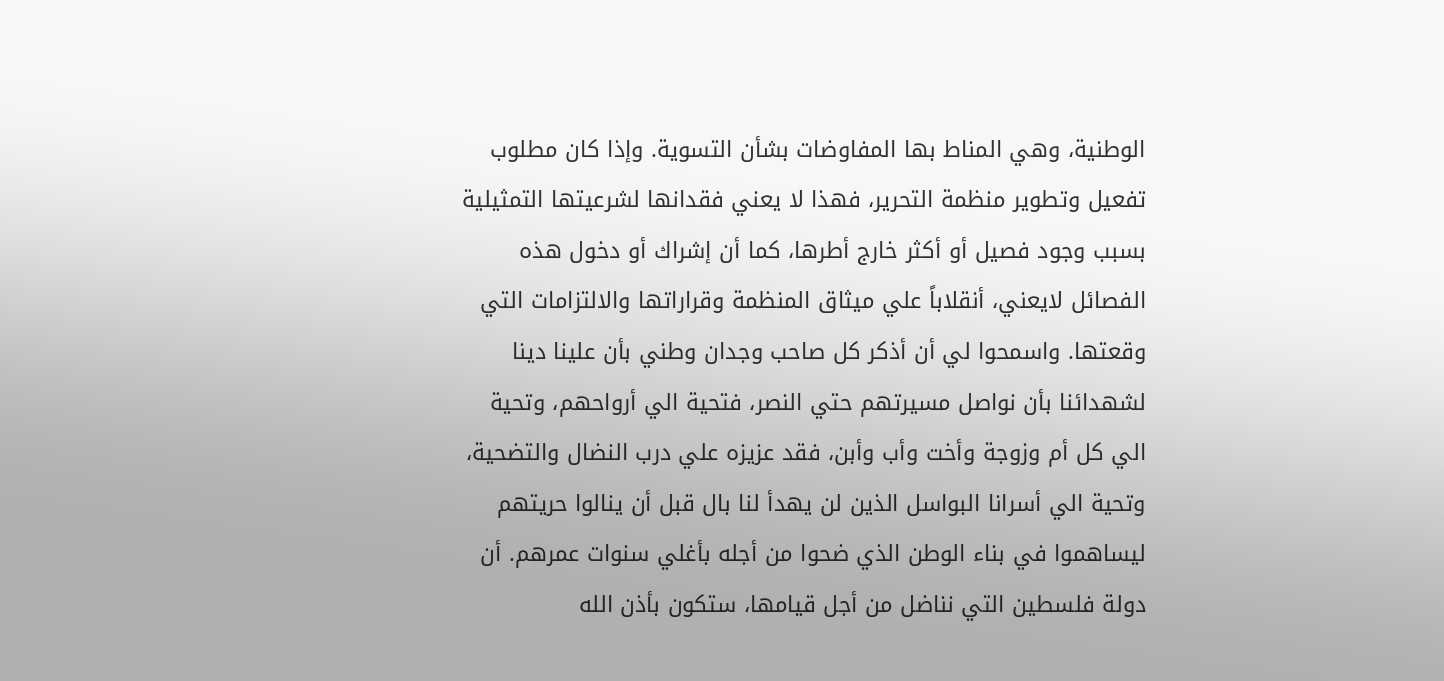الوطنية، وهي المناط بها المفاوضات بشأن التسوية. وإذا كان مطلوب تفعيل وتطوير منظمة التحرير، فهذا لا يعني فقدانها لشرعيتها التمثيلية بسبب وجود فصيل أو أكثر خارج أطرها، كما أن إشراك أو دخول هذه الفصائل لايعني، أنقلاباً علي ميثاق المنظمة وقراراتها والالتزامات التي وقعتها. واسمحوا لي أن أذكر كل صاحب وجدان وطني بأن علينا دينا لشهدائنا بأن نواصل مسيرتهم حتي النصر، فتحية الي أرواحهم، وتحية الي كل أم وزوجة وأخت وأب وأبن، فقد عزيزه علي درب النضال والتضحية، وتحية الي أسرانا البواسل الذين لن يهدأ لنا بال قبل أن ينالوا حريتهم ليساهموا في بناء الوطن الذي ضحوا من أجله بأغلي سنوات عمرهم. أن دولة فلسطين التي نناضل من أجل قيامها، ستكون بأذن الله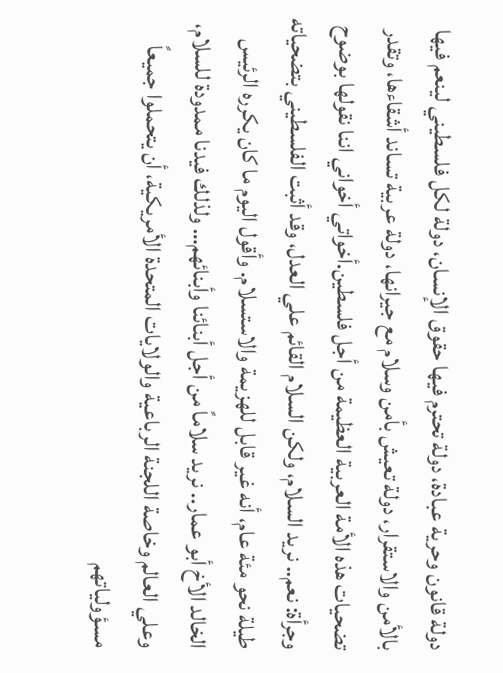دولة قانون وحرية عبادة، دولة تحترم فيها حقوق الإنسان، دولة لكل فلسطيني لينعم فيها بالأمن والاستقرار، دولة تعيش بأمن وسلام مع جيرانها، دولة عربية تساند أشقاءها، وتقدر تضحيات هذه الأمة العربية العظيمة من أجل فلسطين.أخواتي أخواني اننا نقولها بوضوح وجرأة: نعم.. نريد السلام، ولكن السلام القائم علي العدل، وقد أثبت الفلسطيني بتضحياته طيلة نحو مئة عام، أنه غير قابل للهزيمة والاستسلام. وأقول اليوم ما كان يكرره الرئيس الخالد الأخ أبو عمار.. نريد سلاماً من أجل أبنائنا وأبنائهم… ولذلك فيدنا ممدودة للسلام، وعلي العالم وخاصة اللجنة الرباعية والولايات المتحدة الأمريكية، أن يتحملوا جميعاً مسؤولياتهم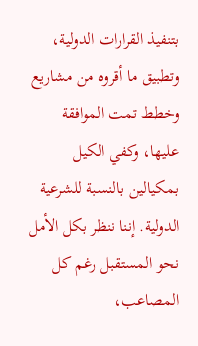بتنفيذ القرارات الدولية، وتطبيق ما أقروه من مشاريع وخطط تمت الموافقة عليها، وكفي الكيل بمكيالين بالنسبة للشرعية الدولية. إننا ننظر بكل الأمل نحو المستقبل رغم كل المصاعب،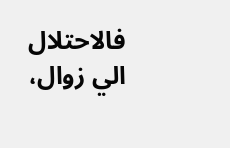فالاحتلال الي زوال،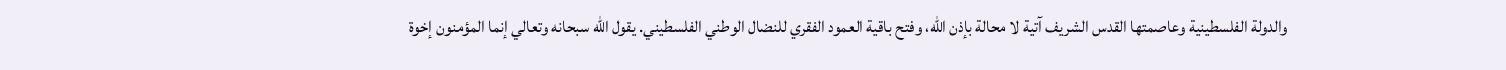والدولة الفلسطينية وعاصمتها القدس الشريف آتية لا محالة بإذن الله، وفتح باقية العمود الفقري للنضال الوطني الفلسطيني. يقول الله سبحانه وتعالي إنما المؤمنون إخوة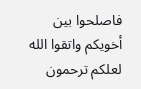فاصلحوا بين أخويكم واتقوا الله لعلكم ترحمون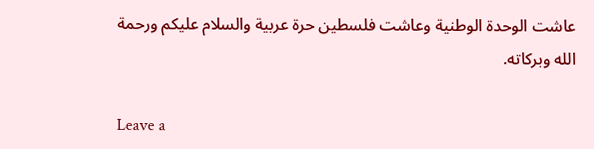عاشت الوحدة الوطنية وعاشت فلسطين حرة عربية والسلام عليكم ورحمة الله وبركاته.

Leave a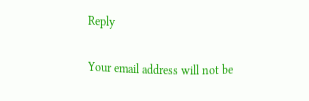Reply

Your email address will not be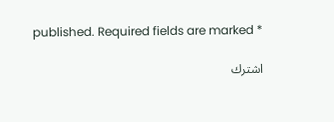published. Required fields are marked *

اشترك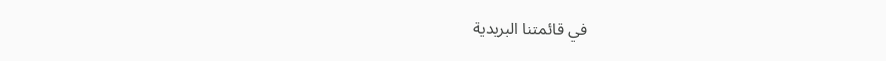في قائمتنا البريدية